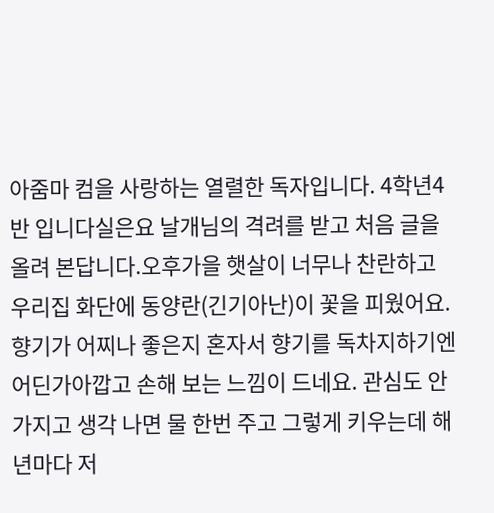아줌마 컴을 사랑하는 열렬한 독자입니다. 4학년4반 입니다실은요 날개님의 격려를 받고 처음 글을 올려 본답니다.오후가을 햇살이 너무나 찬란하고 우리집 화단에 동양란(긴기아난)이 꽃을 피웠어요. 향기가 어찌나 좋은지 혼자서 향기를 독차지하기엔 어딘가아깝고 손해 보는 느낌이 드네요. 관심도 안가지고 생각 나면 물 한번 주고 그렇게 키우는데 해년마다 저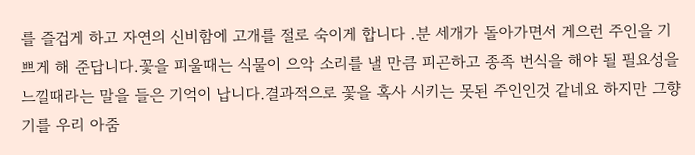를 즐겁게 하고 자연의 신비함에 고개를 절로 숙이게 합니다 .분 세개가 돌아가면서 게으런 주인을 기쁘게 해 준답니다.꽃을 피울때는 식물이 으악 소리를 낼 만큼 피곤하고 종족 번식을 해야 될 필요성을 느낄때라는 말을 들은 기억이 납니다.결과적으로 꽃을 혹사 시키는 못된 주인인것 같네요 하지만 그향기를 우리 아줌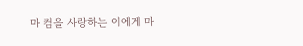마 컴을 사랑하는 이에게 마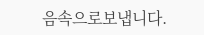음속으로보냅니다.